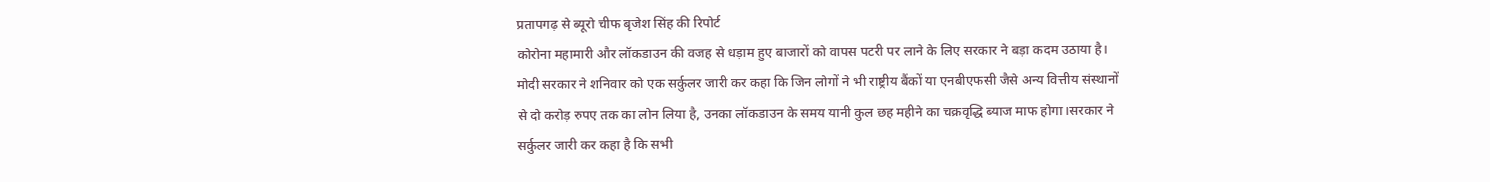प्रतापगढ़ से ब्यूरो चीफ बृजेश सिंह की रिपोर्ट
कोरोना महामारी और लॉकडाउन की वजह से धड़ाम हुए बाजारों को वापस पटरी पर लाने के लिए सरकार ने बड़ा कदम उठाया है। मोदी सरकार ने शनिवार को एक सर्कुलर जारी कर कहा कि जिन लोगों ने भी राष्ट्रीय बैंकों या एनबीएफसी जैसे अन्य वित्तीय संस्थानों से दो करोड़ रुपए तक का लोन लिया है, उनका लॉकडाउन के समय यानी कुल छह महीने का चक्रवृद्धि ब्याज माफ होगा।सरकार ने सर्कुलर जारी कर कहा है कि सभी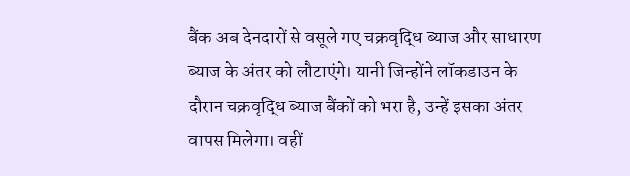बैंक अब देनदारों से वसूले गए चक्रवृद्धि ब्याज और साधारण ब्याज के अंतर को लौटाएंगे। यानी जिन्होंने लॉकडाउन के दौरान चक्रवृद्धि ब्याज बैंकों को भरा है, उन्हें इसका अंतर वापस मिलेगा। वहीं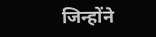जिन्होंने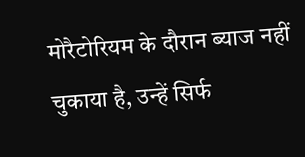मोरैटोरियम के दौरान ब्याज नहीं चुकाया है, उन्हें सिर्फ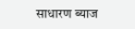साधारण ब्याज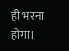ही भरना होगा।